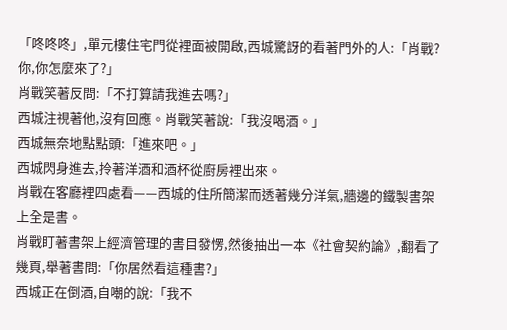「咚咚咚」,單元樓住宅門從裡面被開啟,西城驚訝的看著門外的人:「肖戰?你,你怎麼來了?」
肖戰笑著反問:「不打算請我進去嗎?」
西城注視著他,沒有回應。肖戰笑著說:「我沒喝酒。」
西城無奈地點點頭:「進來吧。」
西城閃身進去,拎著洋酒和酒杯從廚房裡出來。
肖戰在客廳裡四處看——西城的住所簡潔而透著幾分洋氣,牆邊的鐵製書架上全是書。
肖戰盯著書架上經濟管理的書目發愣,然後抽出一本《社會契約論》,翻看了幾頁,舉著書問:「你居然看這種書?」
西城正在倒酒,自嘲的說:「我不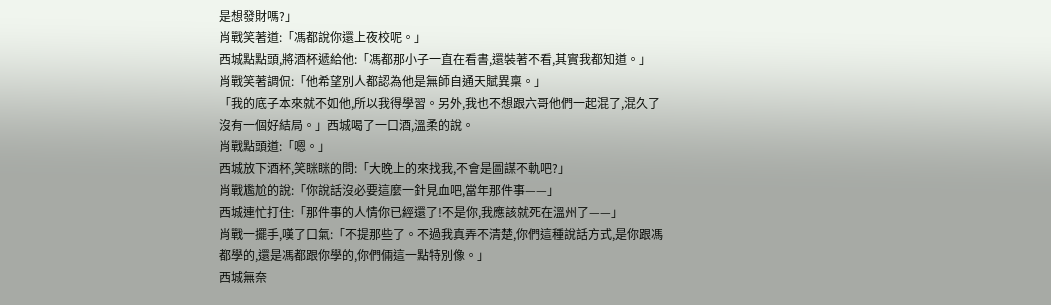是想發財嗎?」
肖戰笑著道:「馮都說你還上夜校呢。」
西城點點頭,將酒杯遞給他:「馮都那小子一直在看書,還裝著不看,其實我都知道。」
肖戰笑著調侃:「他希望別人都認為他是無師自通天賦異稟。」
「我的底子本來就不如他,所以我得學習。另外,我也不想跟六哥他們一起混了,混久了沒有一個好結局。」西城喝了一口酒,溫柔的說。
肖戰點頭道:「嗯。」
西城放下酒杯,笑眯眯的問:「大晚上的來找我,不會是圖謀不軌吧?」
肖戰尷尬的說:「你說話沒必要這麼一針見血吧,當年那件事——」
西城連忙打住:「那件事的人情你已經還了!不是你,我應該就死在溫州了——」
肖戰一擺手,嘆了口氣:「不提那些了。不過我真弄不清楚,你們這種說話方式,是你跟馮都學的,還是馮都跟你學的,你們倆這一點特別像。」
西城無奈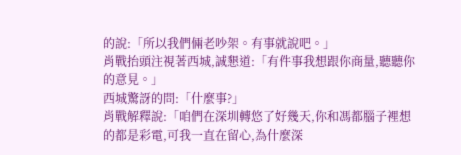的說:「所以我們倆老吵架。有事就說吧。」
肖戰抬頭注視著西城,誠懇道:「有件事我想跟你商量,聽聽你的意見。」
西城驚訝的問:「什麼事?」
肖戰解釋說:「咱們在深圳轉悠了好幾天,你和馮都腦子裡想的都是彩電,可我一直在留心,為什麼深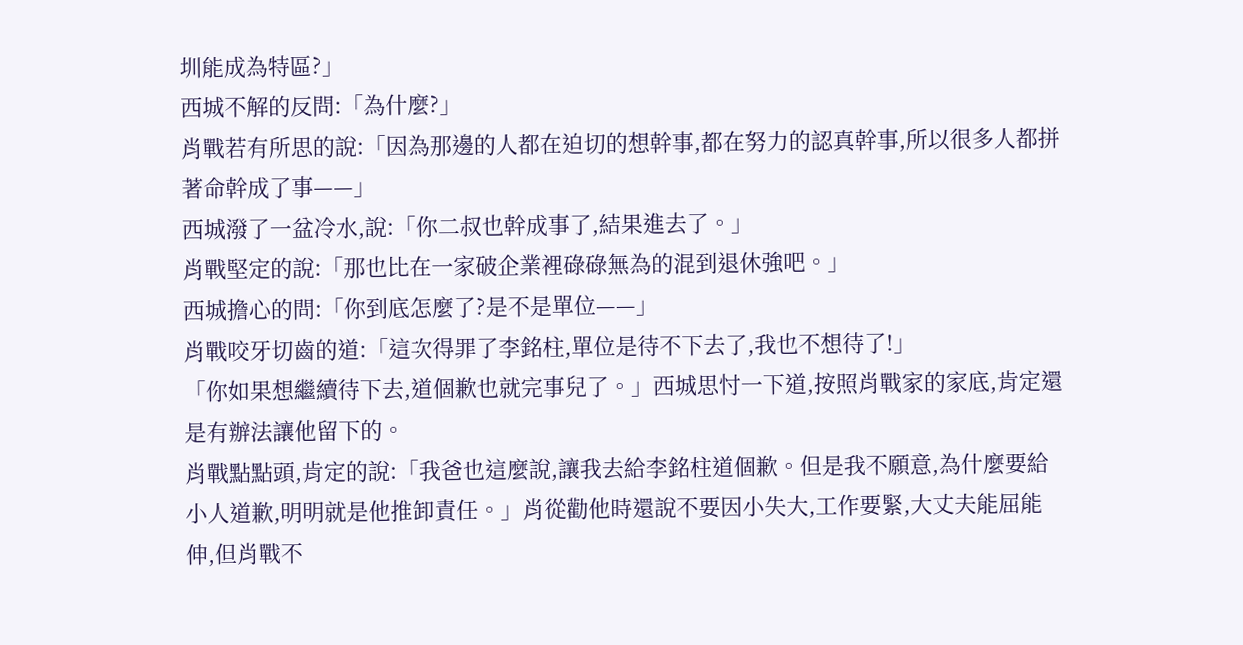圳能成為特區?」
西城不解的反問:「為什麼?」
肖戰若有所思的說:「因為那邊的人都在迫切的想幹事,都在努力的認真幹事,所以很多人都拼著命幹成了事——」
西城潑了一盆冷水,說:「你二叔也幹成事了,結果進去了。」
肖戰堅定的說:「那也比在一家破企業裡碌碌無為的混到退休強吧。」
西城擔心的問:「你到底怎麼了?是不是單位——」
肖戰咬牙切齒的道:「這次得罪了李銘柱,單位是待不下去了,我也不想待了!」
「你如果想繼續待下去,道個歉也就完事兒了。」西城思忖一下道,按照肖戰家的家底,肯定還是有辦法讓他留下的。
肖戰點點頭,肯定的說:「我爸也這麼說,讓我去給李銘柱道個歉。但是我不願意,為什麼要給小人道歉,明明就是他推卸責任。」肖從勸他時還說不要因小失大,工作要緊,大丈夫能屈能伸,但肖戰不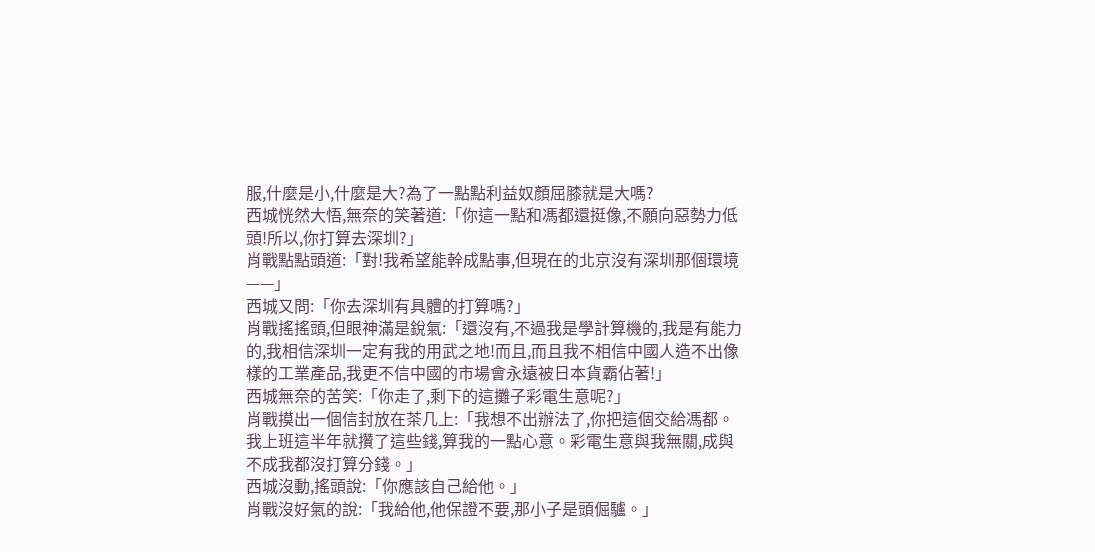服,什麼是小,什麼是大?為了一點點利益奴顏屈膝就是大嗎?
西城恍然大悟,無奈的笑著道:「你這一點和馮都還挺像,不願向惡勢力低頭!所以,你打算去深圳?」
肖戰點點頭道:「對!我希望能幹成點事,但現在的北京沒有深圳那個環境——」
西城又問:「你去深圳有具體的打算嗎?」
肖戰搖搖頭,但眼神滿是銳氣:「還沒有,不過我是學計算機的,我是有能力的,我相信深圳一定有我的用武之地!而且,而且我不相信中國人造不出像樣的工業產品,我更不信中國的市場會永遠被日本貨霸佔著!」
西城無奈的苦笑:「你走了,剩下的這攤子彩電生意呢?」
肖戰摸出一個信封放在茶几上:「我想不出辦法了,你把這個交給馮都。我上班這半年就攢了這些錢,算我的一點心意。彩電生意與我無關,成與不成我都沒打算分錢。」
西城沒動,搖頭說:「你應該自己給他。」
肖戰沒好氣的說:「我給他,他保證不要,那小子是頭倔驢。」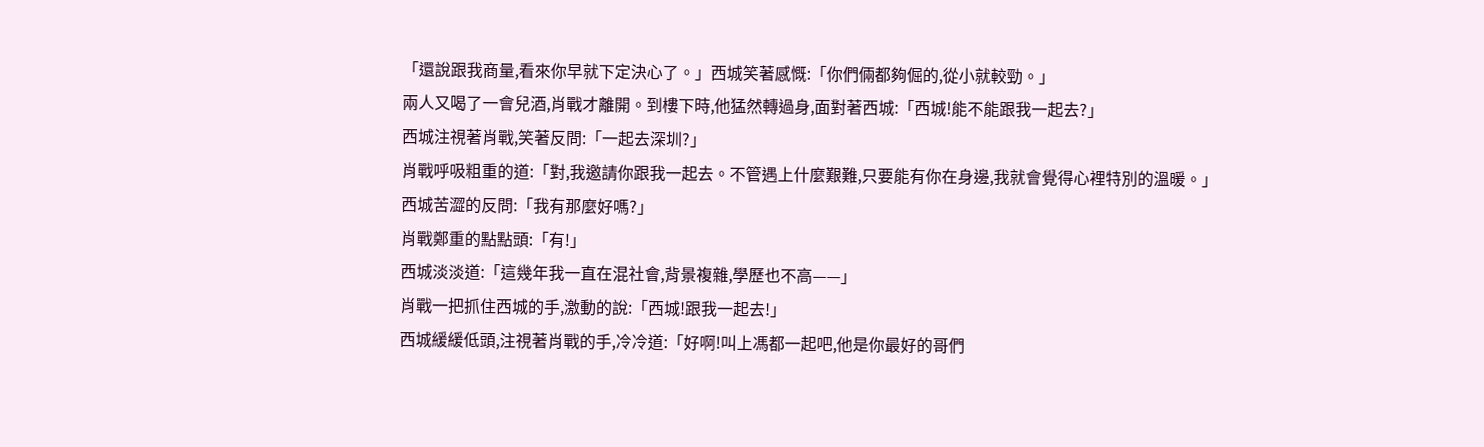「還說跟我商量,看來你早就下定決心了。」西城笑著感慨:「你們倆都夠倔的,從小就較勁。」
兩人又喝了一會兒酒,肖戰才離開。到樓下時,他猛然轉過身,面對著西城:「西城!能不能跟我一起去?」
西城注視著肖戰,笑著反問:「一起去深圳?」
肖戰呼吸粗重的道:「對,我邀請你跟我一起去。不管遇上什麼艱難,只要能有你在身邊,我就會覺得心裡特別的溫暖。」
西城苦澀的反問:「我有那麼好嗎?」
肖戰鄭重的點點頭:「有!」
西城淡淡道:「這幾年我一直在混社會,背景複雜,學歷也不高——」
肖戰一把抓住西城的手,激動的說:「西城!跟我一起去!」
西城緩緩低頭,注視著肖戰的手,冷冷道:「好啊!叫上馮都一起吧,他是你最好的哥們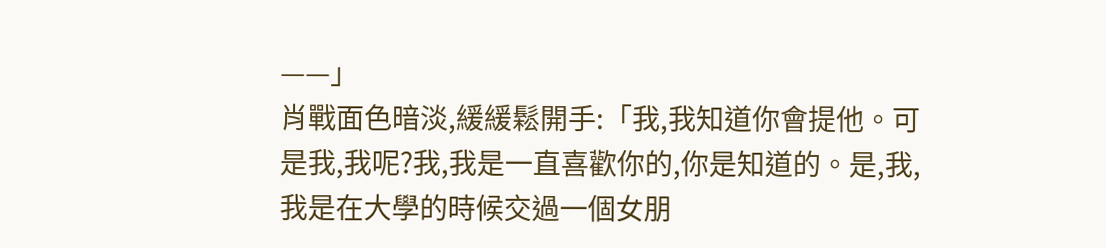——」
肖戰面色暗淡,緩緩鬆開手:「我,我知道你會提他。可是我,我呢?我,我是一直喜歡你的,你是知道的。是,我,我是在大學的時候交過一個女朋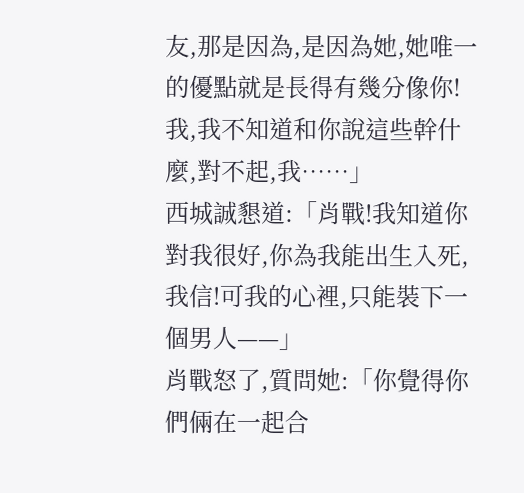友,那是因為,是因為她,她唯一的優點就是長得有幾分像你!我,我不知道和你說這些幹什麼,對不起,我……」
西城誠懇道:「肖戰!我知道你對我很好,你為我能出生入死,我信!可我的心裡,只能裝下一個男人——」
肖戰怒了,質問她:「你覺得你們倆在一起合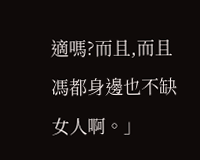適嗎?而且,而且馮都身邊也不缺女人啊。」